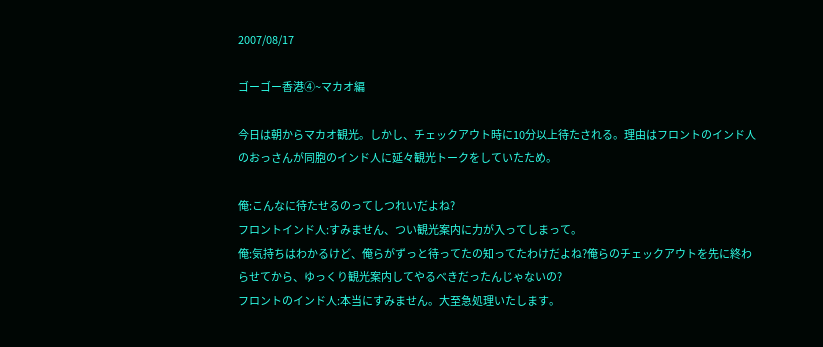2007/08/17

ゴーゴー香港④~マカオ編

今日は朝からマカオ観光。しかし、チェックアウト時に10分以上待たされる。理由はフロントのインド人のおっさんが同胞のインド人に延々観光トークをしていたため。

俺:こんなに待たせるのってしつれいだよね?
フロントインド人:すみません、つい観光案内に力が入ってしまって。
俺:気持ちはわかるけど、俺らがずっと待ってたの知ってたわけだよね?俺らのチェックアウトを先に終わらせてから、ゆっくり観光案内してやるべきだったんじゃないの?
フロントのインド人:本当にすみません。大至急処理いたします。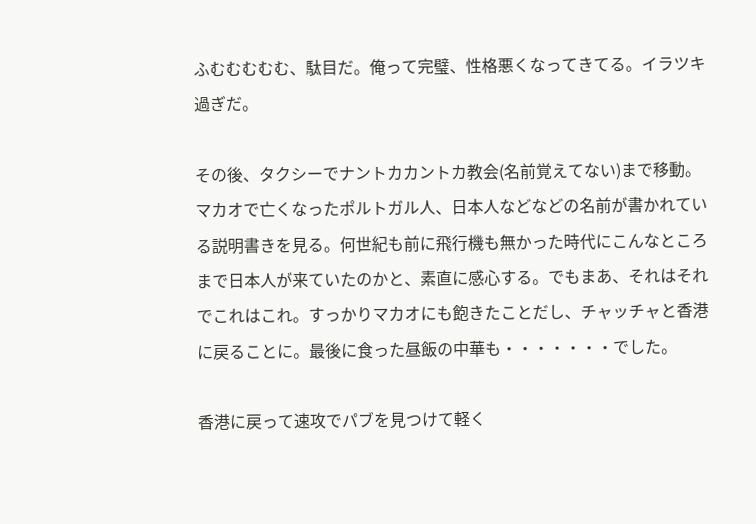ふむむむむむ、駄目だ。俺って完璧、性格悪くなってきてる。イラツキ過ぎだ。

その後、タクシーでナントカカントカ教会(名前覚えてない)まで移動。マカオで亡くなったポルトガル人、日本人などなどの名前が書かれている説明書きを見る。何世紀も前に飛行機も無かった時代にこんなところまで日本人が来ていたのかと、素直に感心する。でもまあ、それはそれでこれはこれ。すっかりマカオにも飽きたことだし、チャッチャと香港に戻ることに。最後に食った昼飯の中華も・・・・・・・でした。

香港に戻って速攻でパブを見つけて軽く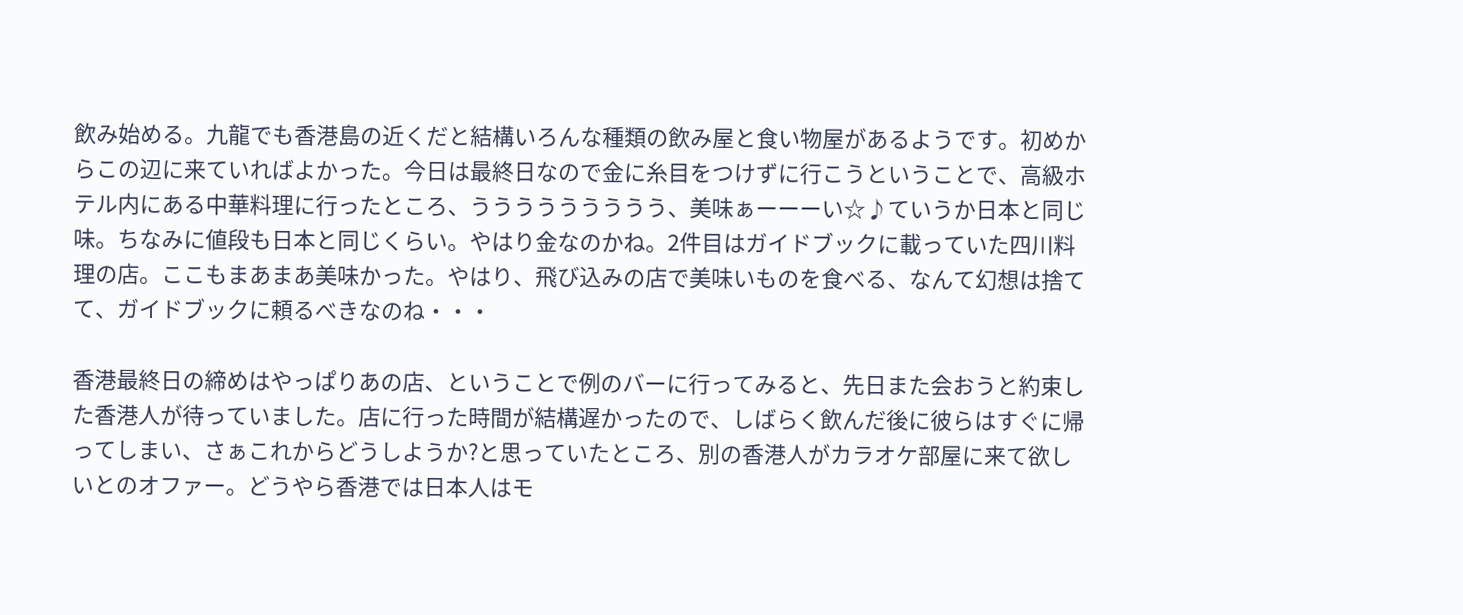飲み始める。九龍でも香港島の近くだと結構いろんな種類の飲み屋と食い物屋があるようです。初めからこの辺に来ていればよかった。今日は最終日なので金に糸目をつけずに行こうということで、高級ホテル内にある中華料理に行ったところ、ううううううううう、美味ぁーーーい☆♪ていうか日本と同じ味。ちなみに値段も日本と同じくらい。やはり金なのかね。2件目はガイドブックに載っていた四川料理の店。ここもまあまあ美味かった。やはり、飛び込みの店で美味いものを食べる、なんて幻想は捨てて、ガイドブックに頼るべきなのね・・・

香港最終日の締めはやっぱりあの店、ということで例のバーに行ってみると、先日また会おうと約束した香港人が待っていました。店に行った時間が結構遅かったので、しばらく飲んだ後に彼らはすぐに帰ってしまい、さぁこれからどうしようか?と思っていたところ、別の香港人がカラオケ部屋に来て欲しいとのオファー。どうやら香港では日本人はモ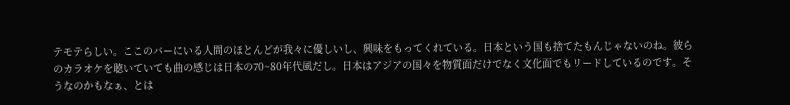テモテらしい。ここのバーにいる人間のほとんどが我々に優しいし、興味をもってくれている。日本という国も捨てたもんじゃないのね。彼らのカラオケを聴いていても曲の感じは日本の70~80年代風だし。日本はアジアの国々を物質面だけでなく文化面でもリードしているのです。そうなのかもなぁ、とは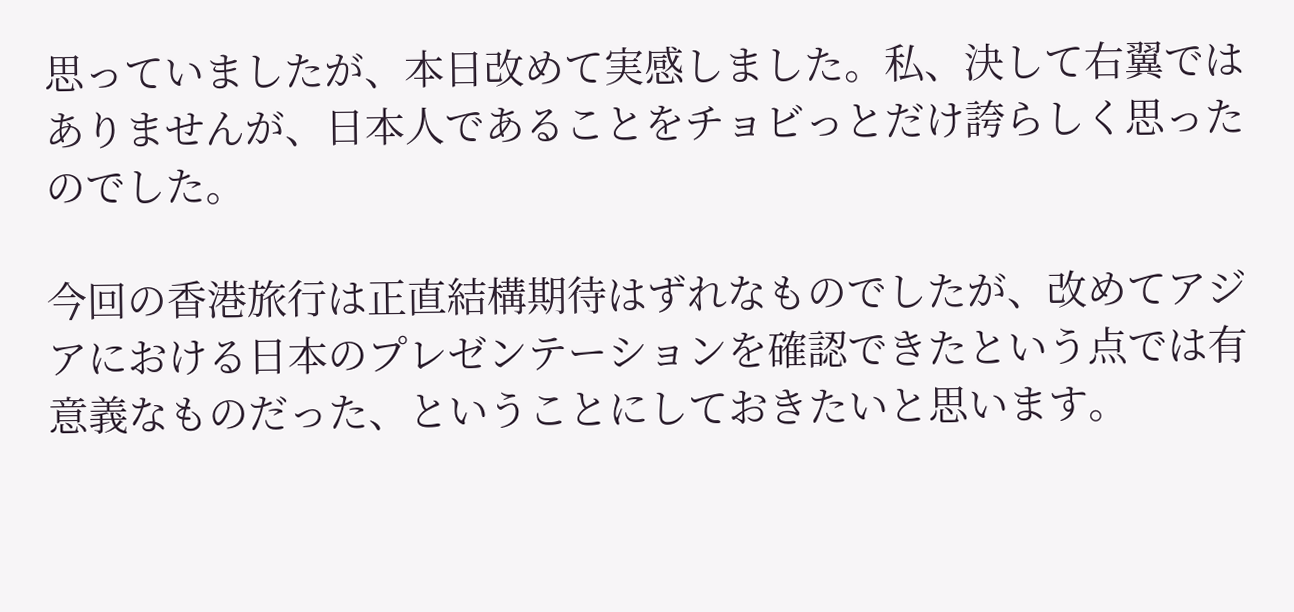思っていましたが、本日改めて実感しました。私、決して右翼ではありませんが、日本人であることをチョビっとだけ誇らしく思ったのでした。

今回の香港旅行は正直結構期待はずれなものでしたが、改めてアジアにおける日本のプレゼンテーションを確認できたという点では有意義なものだった、ということにしておきたいと思います。